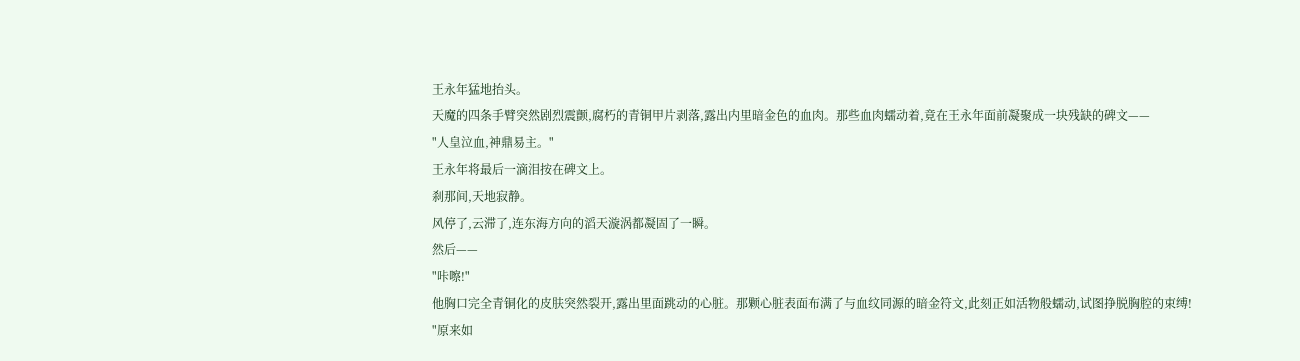王永年猛地抬头。
天魔的四条手臂突然剧烈震颤,腐朽的青铜甲片剥落,露出内里暗金色的血肉。那些血肉蠕动着,竟在王永年面前凝聚成一块残缺的碑文——
"人皇泣血,神鼎易主。"
王永年将最后一滴泪按在碑文上。
刹那间,天地寂静。
风停了,云滞了,连东海方向的滔天漩涡都凝固了一瞬。
然后——
"咔嚓!"
他胸口完全青铜化的皮肤突然裂开,露出里面跳动的心脏。那颗心脏表面布满了与血纹同源的暗金符文,此刻正如活物般蠕动,试图挣脱胸腔的束缚!
"原来如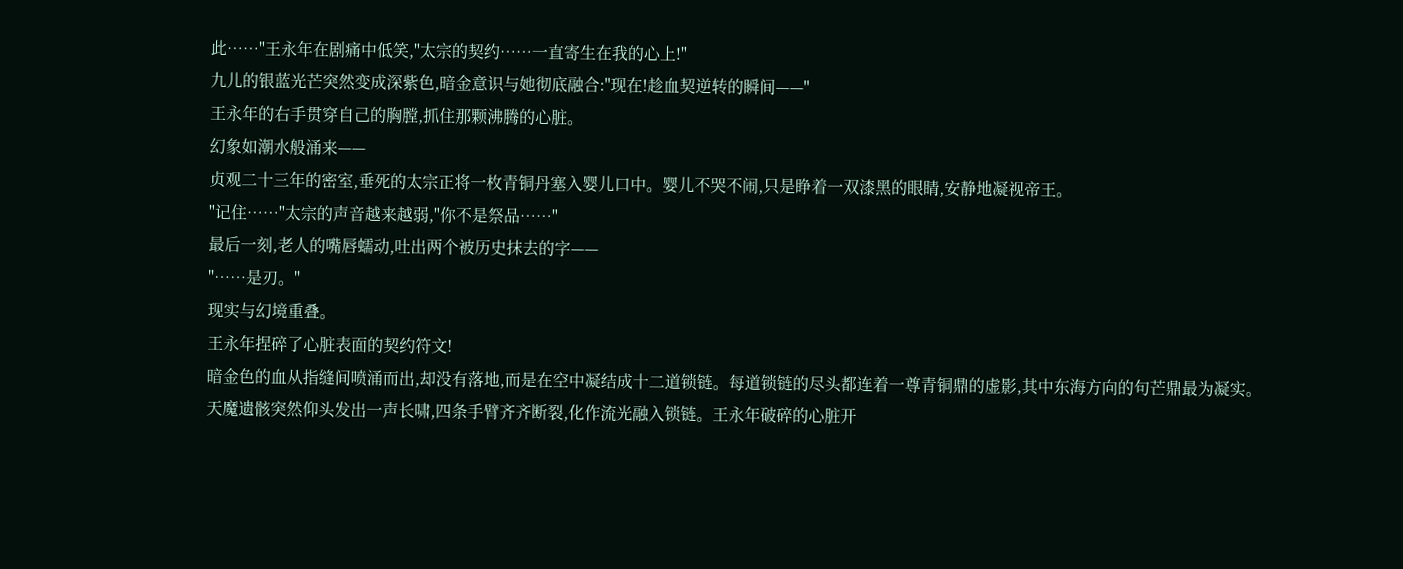此……"王永年在剧痛中低笑,"太宗的契约……一直寄生在我的心上!"
九儿的银蓝光芒突然变成深紫色,暗金意识与她彻底融合:"现在!趁血契逆转的瞬间——"
王永年的右手贯穿自己的胸膛,抓住那颗沸腾的心脏。
幻象如潮水般涌来——
贞观二十三年的密室,垂死的太宗正将一枚青铜丹塞入婴儿口中。婴儿不哭不闹,只是睁着一双漆黑的眼睛,安静地凝视帝王。
"记住……"太宗的声音越来越弱,"你不是祭品……"
最后一刻,老人的嘴唇蠕动,吐出两个被历史抹去的字——
"……是刃。"
现实与幻境重叠。
王永年捏碎了心脏表面的契约符文!
暗金色的血从指缝间喷涌而出,却没有落地,而是在空中凝结成十二道锁链。每道锁链的尽头都连着一尊青铜鼎的虚影,其中东海方向的句芒鼎最为凝实。
天魔遗骸突然仰头发出一声长啸,四条手臂齐齐断裂,化作流光融入锁链。王永年破碎的心脏开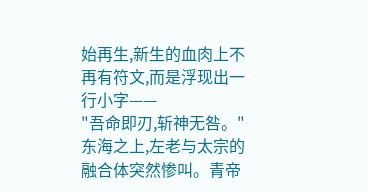始再生,新生的血肉上不再有符文,而是浮现出一行小字——
"吾命即刃,斩神无咎。"
东海之上,左老与太宗的融合体突然惨叫。青帝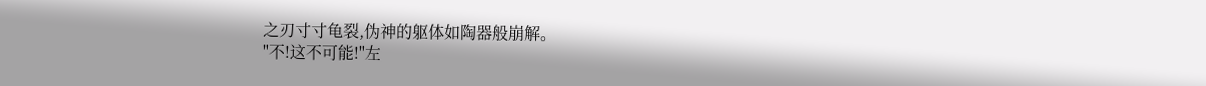之刃寸寸龟裂,伪神的躯体如陶器般崩解。
"不!这不可能!"左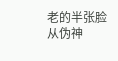老的半张脸从伪神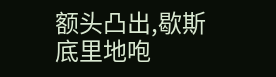额头凸出,歇斯底里地咆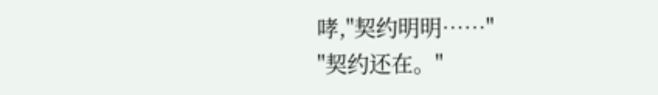哮,"契约明明……"
"契约还在。"